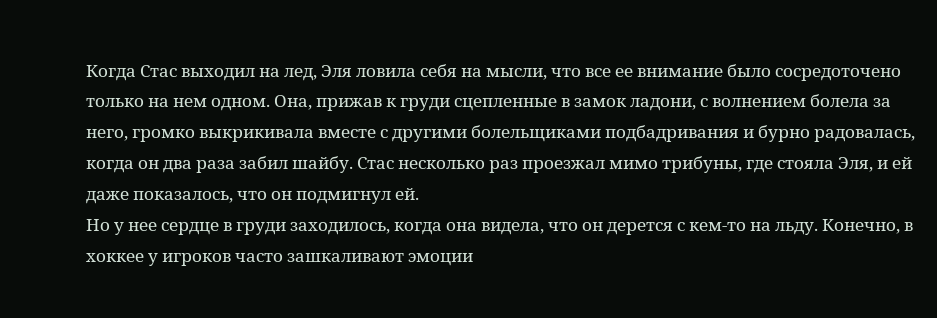Когда Стас выходил на лед, Эля ловила себя на мысли, что все ее внимание было сосредоточено только на нем одном. Она, прижав к груди сцепленные в замок ладони, с волнением болела за него, громко выкрикивала вместе с другими болельщиками подбадривания и бурно радовалась, когда он два раза забил шайбу. Стас несколько раз проезжал мимо трибуны, где стояла Эля, и ей даже показалось, что он подмигнул ей.
Но у нее сердце в груди заходилось, когда она видела, что он дерется с кем-то на льду. Конечно, в хоккее у игроков часто зашкаливают эмоции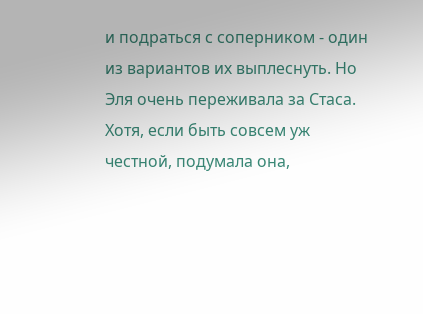и подраться с соперником - один из вариантов их выплеснуть. Но Эля очень переживала за Стаса. Хотя, если быть совсем уж честной, подумала она,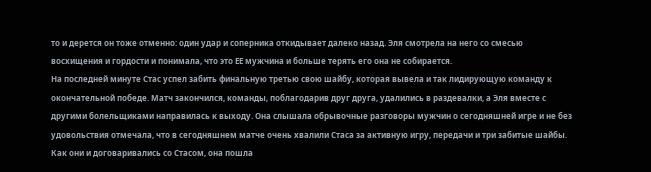то и дерется он тоже отменно: один удар и соперника откидывает далеко назад. Эля смотрела на него со смесью восхищения и гордости и понимала, что это ЕЕ мужчина и больше терять его она не собирается.
На последней минуте Стас успел забить финальную третью свою шайбу, которая вывела и так лидирующую команду к окончательной победе. Матч закончился, команды, поблагодарив друг друга, удалились в раздевалки, а Эля вместе с другими болельщиками направилась к выходу. Она слышала обрывочные разговоры мужчин о сегодняшней игре и не без удовольствия отмечала, что в сегодняшнем матче очень хвалили Стаса за активную игру, передачи и три забитые шайбы.
Как они и договаривались со Стасом, она пошла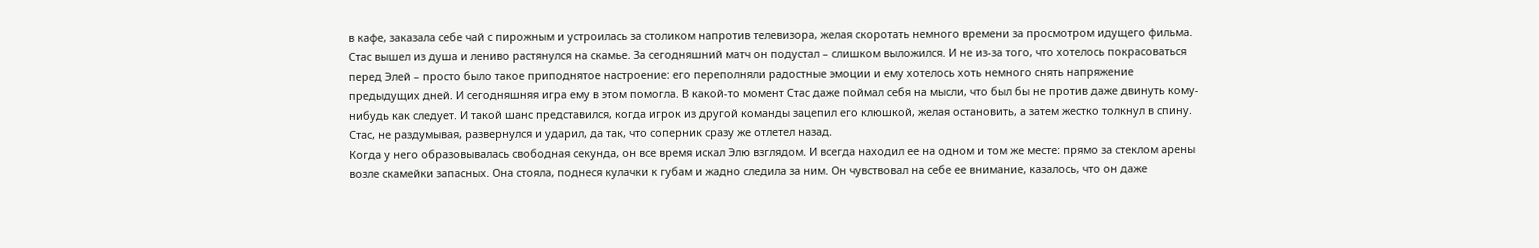в кафе, заказала себе чай с пирожным и устроилась за столиком напротив телевизора, желая скоротать немного времени за просмотром идущего фильма.
Стас вышел из душа и лениво растянулся на скамье. За сегодняшний матч он подустал – слишком выложился. И не из-за того, что хотелось покрасоваться перед Элей – просто было такое приподнятое настроение: его переполняли радостные эмоции и ему хотелось хоть немного снять напряжение предыдущих дней. И сегодняшняя игра ему в этом помогла. В какой-то момент Стас даже поймал себя на мысли, что был бы не против даже двинуть кому-нибудь как следует. И такой шанс представился, когда игрок из другой команды зацепил его клюшкой, желая остановить, а затем жестко толкнул в спину. Стас, не раздумывая, развернулся и ударил, да так, что соперник сразу же отлетел назад.
Когда у него образовывалась свободная секунда, он все время искал Элю взглядом. И всегда находил ее на одном и том же месте: прямо за стеклом арены возле скамейки запасных. Она стояла, поднеся кулачки к губам и жадно следила за ним. Он чувствовал на себе ее внимание, казалось, что он даже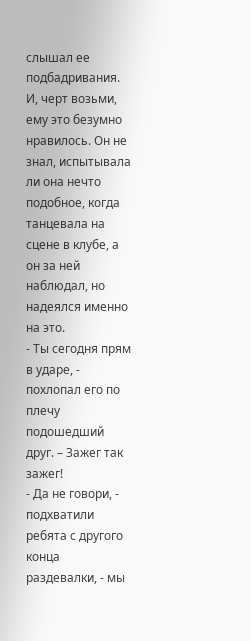слышал ее подбадривания. И, черт возьми, ему это безумно нравилось. Он не знал, испытывала ли она нечто подобное, когда танцевала на сцене в клубе, а он за ней наблюдал, но надеялся именно на это.
- Ты сегодня прям в ударе, - похлопал его по плечу подошедший друг. – Зажег так зажег!
- Да не говори, - подхватили ребята с другого конца раздевалки, - мы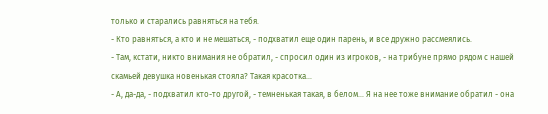только и старались равняться на тебя.
- Кто равняться, а кто и не мешаться, - подхватил еще один парень, и все дружно рассмеялись.
- Там, кстати, никто внимания не обратил, - спросил один из игроков, - на трибуне прямо рядом с нашей скамьей девушка новенькая стояла? Такая красотка...
- А, да-да, - подхватил кто-то другой, - темненькая такая, в белом... Я на нее тоже внимание обратил - она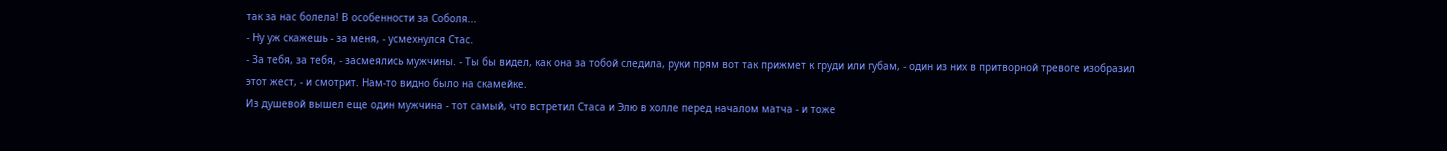так за нас болела! В особенности за Соболя...
- Ну уж скажешь - за меня, - усмехнулся Стас.
- За тебя, за тебя, - засмеялись мужчины. - Ты бы видел, как она за тобой следила, руки прям вот так прижмет к груди или губам, - один из них в притворной тревоге изобразил этот жест, - и смотрит. Нам-то видно было на скамейке.
Из душевой вышел еще один мужчина - тот самый, что встретил Стаса и Элю в холле перед началом матча - и тоже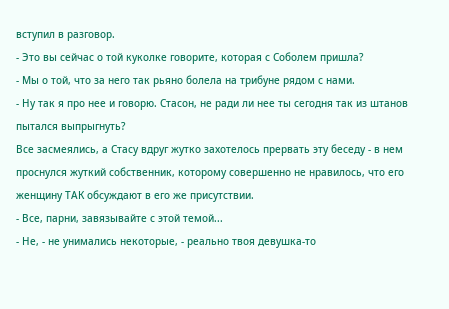вступил в разговор.
- Это вы сейчас о той куколке говорите, которая с Соболем пришла?
- Мы о той, что за него так рьяно болела на трибуне рядом с нами.
- Ну так я про нее и говорю. Стасон, не ради ли нее ты сегодня так из штанов пытался выпрыгнуть?
Все засмеялись, а Стасу вдруг жутко захотелось прервать эту беседу - в нем проснулся жуткий собственник, которому совершенно не нравилось, что его женщину ТАК обсуждают в его же присутствии.
- Все, парни, завязывайте с этой темой...
- Не, - не унимались некоторые, - реально твоя девушка-то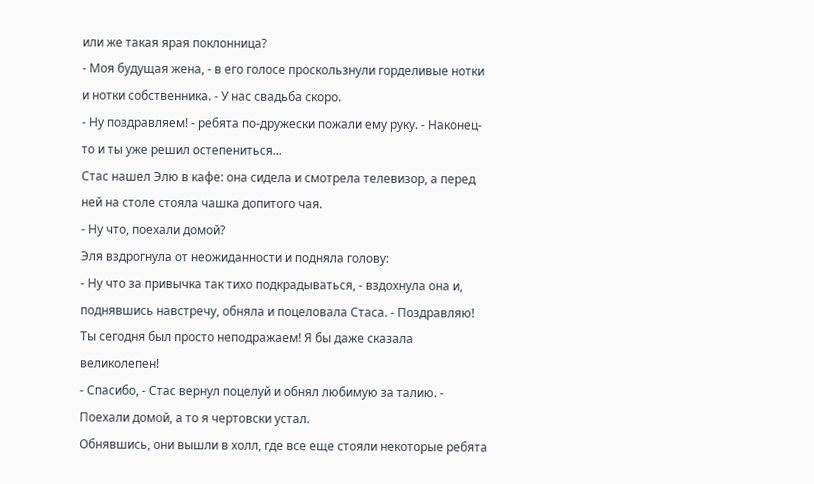или же такая ярая поклонница?
- Моя будущая жена, - в его голосе проскользнули горделивые нотки и нотки собственника. - У нас свадьба скоро.
- Ну поздравляем! - ребята по-дружески пожали ему руку. - Наконец-то и ты уже решил остепениться...
Стас нашел Элю в кафе: она сидела и смотрела телевизор, а перед ней на столе стояла чашка допитого чая.
- Ну что, поехали домой?
Эля вздрогнула от неожиданности и подняла голову:
- Ну что за привычка так тихо подкрадываться, - вздохнула она и, поднявшись навстречу, обняла и поцеловала Стаса. - Поздравляю! Ты сегодня был просто неподражаем! Я бы даже сказала великолепен!
- Спасибо, - Стас вернул поцелуй и обнял любимую за талию. - Поехали домой, а то я чертовски устал.
Обнявшись, они вышли в холл, где все еще стояли некоторые ребята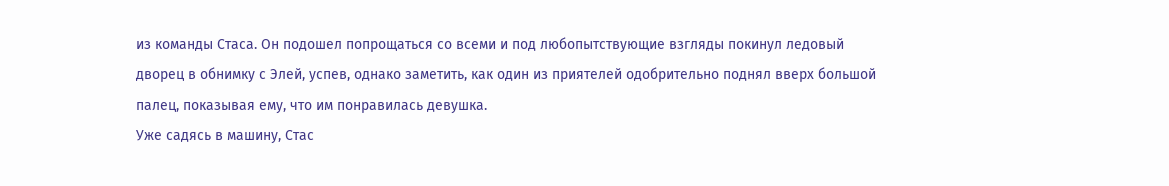из команды Стаса. Он подошел попрощаться со всеми и под любопытствующие взгляды покинул ледовый дворец в обнимку с Элей, успев, однако заметить, как один из приятелей одобрительно поднял вверх большой палец, показывая ему, что им понравилась девушка.
Уже садясь в машину, Стас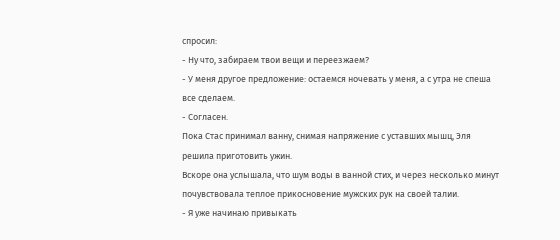спросил:
- Ну что, забираем твои вещи и переезжаем?
- У меня другое предложение: остаемся ночевать у меня, а с утра не спеша все сделаем.
- Согласен.
Пока Стас принимал ванну, снимая напряжение с уставших мышц, Эля решила приготовить ужин.
Вскоре она услышала, что шум воды в ванной стих, и через несколько минут почувствовала теплое прикосновение мужских рук на своей талии.
- Я уже начинаю привыкать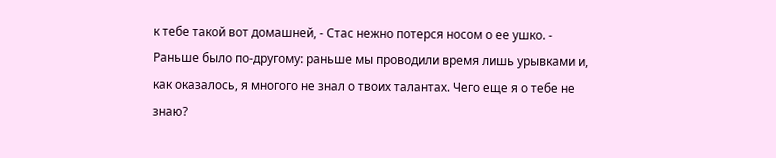к тебе такой вот домашней, - Стас нежно потерся носом о ее ушко. - Раньше было по-другому: раньше мы проводили время лишь урывками и, как оказалось, я многого не знал о твоих талантах. Чего еще я о тебе не знаю?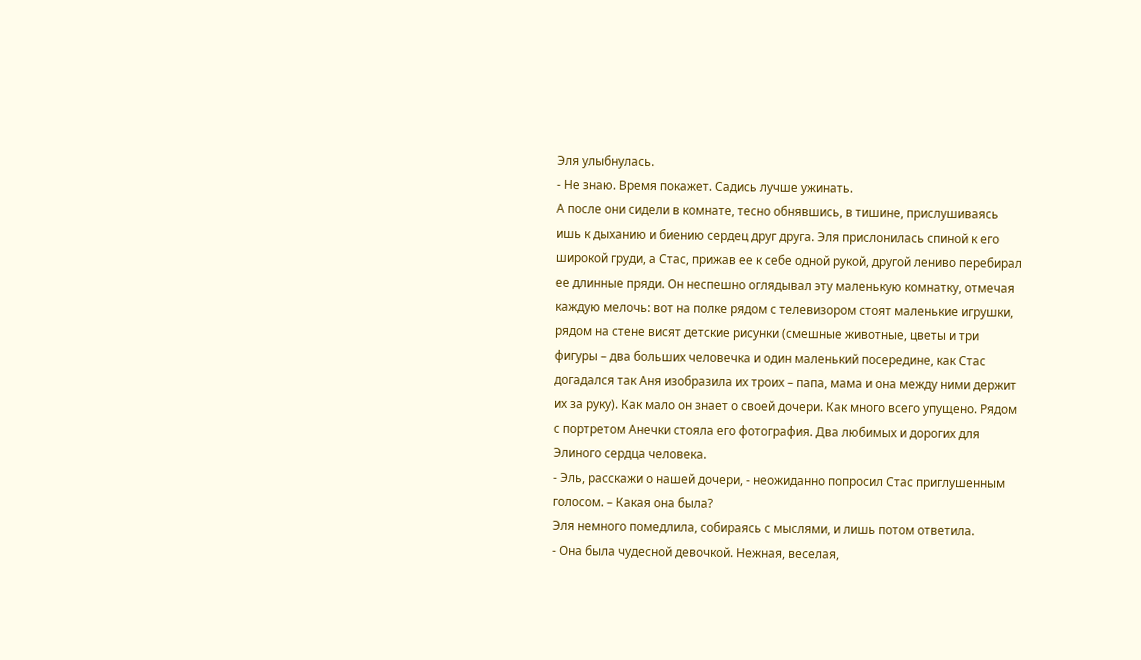Эля улыбнулась.
- Не знаю. Время покажет. Садись лучше ужинать.
А после они сидели в комнате, тесно обнявшись, в тишине, прислушиваясь ишь к дыханию и биению сердец друг друга. Эля прислонилась спиной к его широкой груди, а Стас, прижав ее к себе одной рукой, другой лениво перебирал ее длинные пряди. Он неспешно оглядывал эту маленькую комнатку, отмечая каждую мелочь: вот на полке рядом с телевизором стоят маленькие игрушки, рядом на стене висят детские рисунки (смешные животные, цветы и три фигуры – два больших человечка и один маленький посередине, как Стас догадался так Аня изобразила их троих – папа, мама и она между ними держит их за руку). Как мало он знает о своей дочери. Как много всего упущено. Рядом с портретом Анечки стояла его фотография. Два любимых и дорогих для Элиного сердца человека.
- Эль, расскажи о нашей дочери, - неожиданно попросил Стас приглушенным голосом. – Какая она была?
Эля немного помедлила, собираясь с мыслями, и лишь потом ответила.
- Она была чудесной девочкой. Нежная, веселая,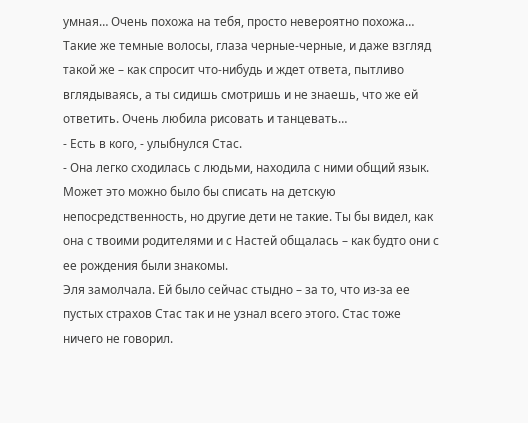умная… Очень похожа на тебя, просто невероятно похожа… Такие же темные волосы, глаза черные-черные, и даже взгляд такой же – как спросит что-нибудь и ждет ответа, пытливо вглядываясь, а ты сидишь смотришь и не знаешь, что же ей ответить. Очень любила рисовать и танцевать…
- Есть в кого, - улыбнулся Стас.
- Она легко сходилась с людьми, находила с ними общий язык. Может это можно было бы списать на детскую непосредственность, но другие дети не такие. Ты бы видел, как она с твоими родителями и с Настей общалась – как будто они с ее рождения были знакомы.
Эля замолчала. Ей было сейчас стыдно – за то, что из-за ее пустых страхов Стас так и не узнал всего этого. Стас тоже ничего не говорил.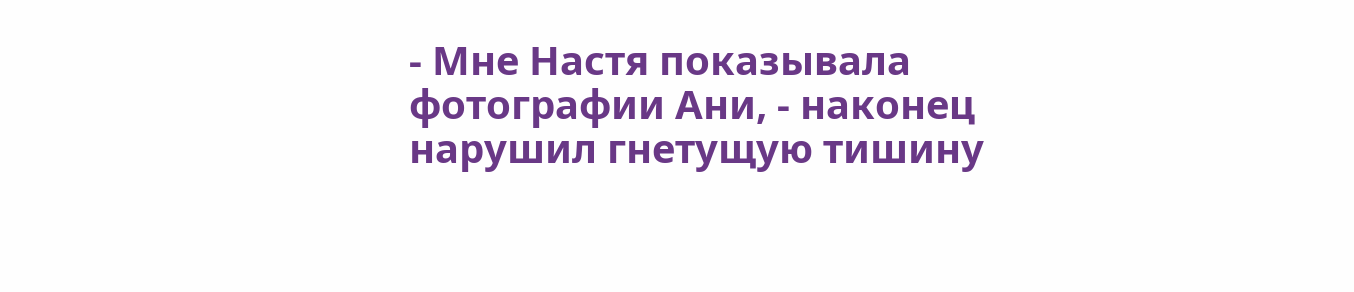- Мне Настя показывала фотографии Ани, - наконец нарушил гнетущую тишину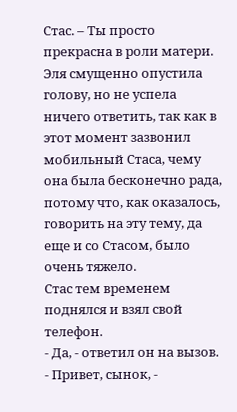Стас. – Ты просто прекрасна в роли матери.
Эля смущенно опустила голову, но не успела ничего ответить, так как в этот момент зазвонил мобильный Стаса, чему она была бесконечно рада, потому что, как оказалось, говорить на эту тему, да еще и со Стасом, было очень тяжело.
Стас тем временем поднялся и взял свой телефон.
- Да, - ответил он на вызов.
- Привет, сынок, -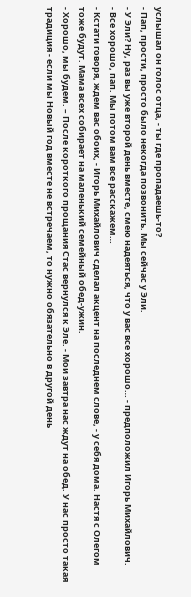услышал он голос отца, - ты где пропадаешь-то?
- Пап, прости, просто было некогда позвонить. Мы сейчас у Эли.
- У Эли? Ну, раз вы уже второй день вместе, смею надеяться, что у вас все хорошо… - предположил Игорь Михайлович.
- Все хорошо, пап. Мы потом вам все расскажем…
- Кстати говоря, ждем вас обоих, - Игорь Михайлович сделал акцент на последнем слове, - у себя дома. Настя с Олегом тоже будут. Мама всех собирает на маленький семейный обед-ужин.
- Хорошо, мы будем. – После короткого прощания Стас вернулся к Эле. - Мои завтра нас ждут на обед. У нас просто такая традиция - если мы Новый год вместе не встречаем, то нужно обязательно в другой день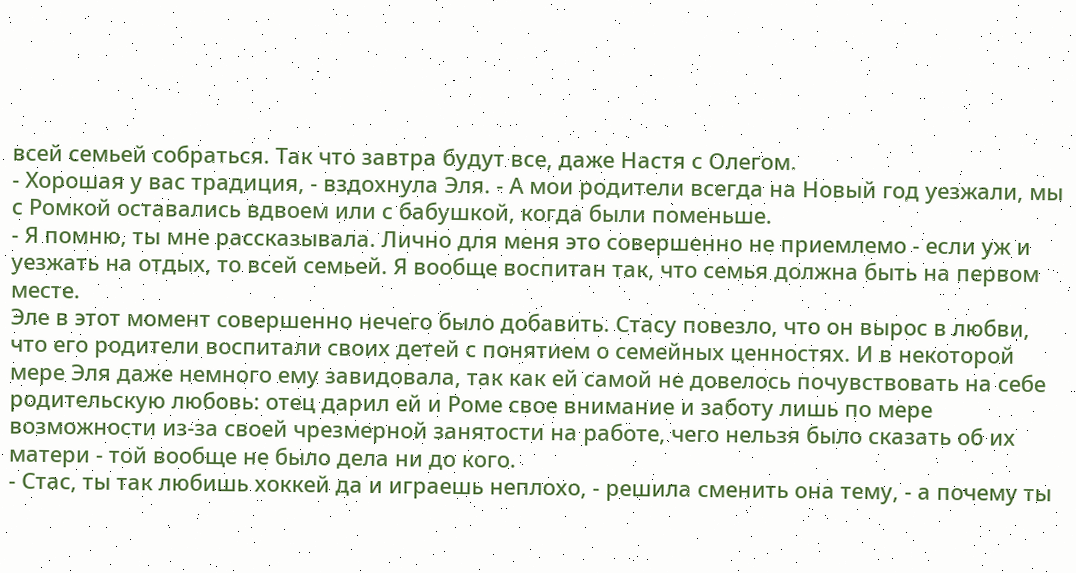всей семьей собраться. Так что завтра будут все, даже Настя с Олегом.
- Хорошая у вас традиция, - вздохнула Эля. - А мои родители всегда на Новый год уезжали, мы с Ромкой оставались вдвоем или с бабушкой, когда были поменьше.
- Я помню, ты мне рассказывала. Лично для меня это совершенно не приемлемо - если уж и уезжать на отдых, то всей семьей. Я вообще воспитан так, что семья должна быть на первом месте.
Эле в этот момент совершенно нечего было добавить. Стасу повезло, что он вырос в любви, что его родители воспитали своих детей с понятием о семейных ценностях. И в некоторой мере Эля даже немного ему завидовала, так как ей самой не довелось почувствовать на себе родительскую любовь: отец дарил ей и Роме свое внимание и заботу лишь по мере возможности из-за своей чрезмерной занятости на работе, чего нельзя было сказать об их матери - той вообще не было дела ни до кого.
- Стас, ты так любишь хоккей да и играешь неплохо, - решила сменить она тему, - а почему ты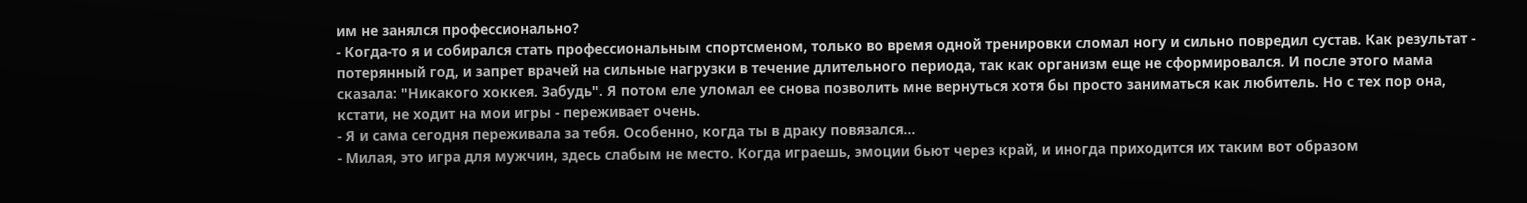им не занялся профессионально?
- Когда-то я и собирался стать профессиональным спортсменом, только во время одной тренировки сломал ногу и сильно повредил сустав. Как результат - потерянный год, и запрет врачей на сильные нагрузки в течение длительного периода, так как организм еще не сформировался. И после этого мама сказала: "Никакого хоккея. Забудь". Я потом еле уломал ее снова позволить мне вернуться хотя бы просто заниматься как любитель. Но с тех пор она, кстати, не ходит на мои игры - переживает очень.
- Я и сама сегодня переживала за тебя. Особенно, когда ты в драку повязался...
- Милая, это игра для мужчин, здесь слабым не место. Когда играешь, эмоции бьют через край, и иногда приходится их таким вот образом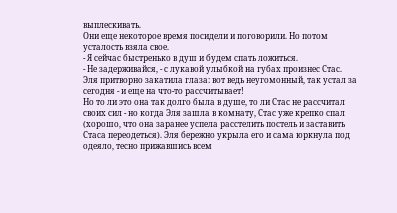выплескивать.
Они еще некоторое время посидели и поговорили. Но потом усталость взяла свое.
- Я сейчас быстренько в душ и будем спать ложиться.
- Не задерживайся, - с лукавой улыбкой на губах произнес Стас.
Эля притворно закатила глаза: вот ведь неугомонный, так устал за сегодня - и еще на что-то рассчитывает!
Но то ли это она так долго была в душе, то ли Стас не рассчитал своих сил - но когда Эля зашла в комнату, Стас уже крепко спал (хорошо, что она заранее успела расстелить постель и заставить Стаса переодеться). Эля бережно укрыла его и сама юркнула под одеяло, тесно прижавшись всем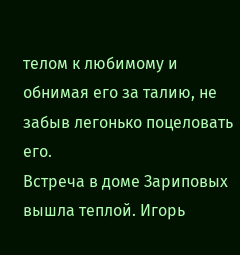телом к любимому и обнимая его за талию, не забыв легонько поцеловать его.
Встреча в доме Зариповых вышла теплой. Игорь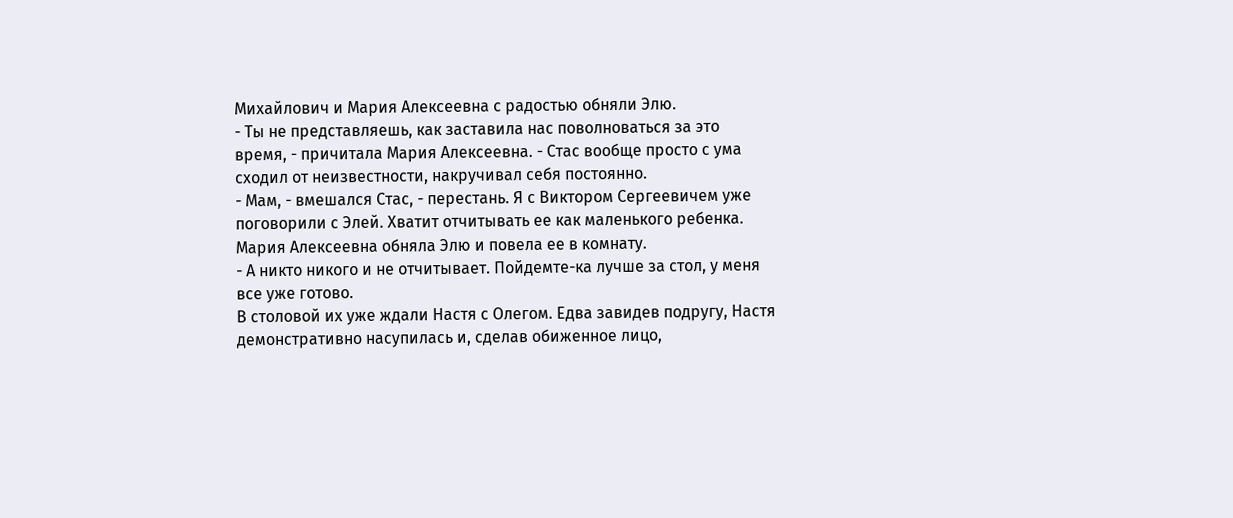Михайлович и Мария Алексеевна с радостью обняли Элю.
- Ты не представляешь, как заставила нас поволноваться за это время, - причитала Мария Алексеевна. - Стас вообще просто с ума сходил от неизвестности, накручивал себя постоянно.
- Мам, - вмешался Стас, - перестань. Я с Виктором Сергеевичем уже поговорили с Элей. Хватит отчитывать ее как маленького ребенка.
Мария Алексеевна обняла Элю и повела ее в комнату.
- А никто никого и не отчитывает. Пойдемте-ка лучше за стол, у меня все уже готово.
В столовой их уже ждали Настя с Олегом. Едва завидев подругу, Настя демонстративно насупилась и, сделав обиженное лицо,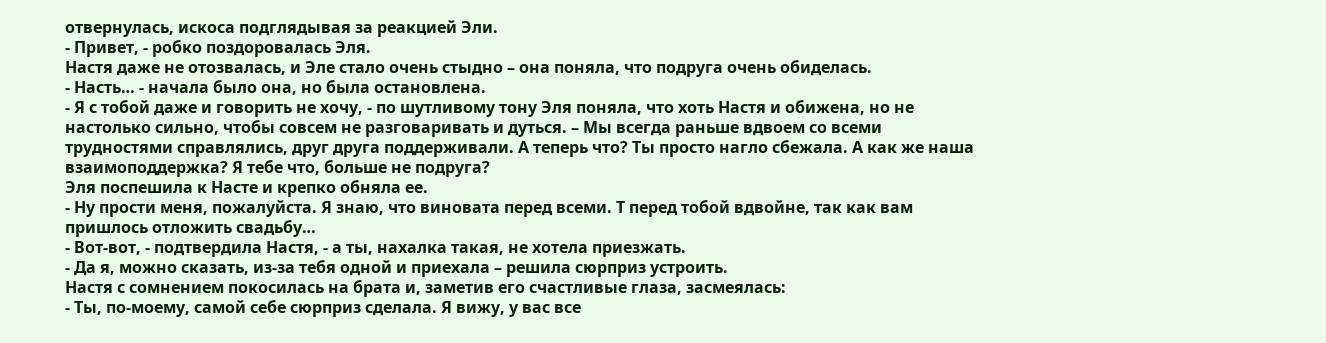отвернулась, искоса подглядывая за реакцией Эли.
- Привет, - робко поздоровалась Эля.
Настя даже не отозвалась, и Эле стало очень стыдно – она поняла, что подруга очень обиделась.
- Насть… - начала было она, но была остановлена.
- Я с тобой даже и говорить не хочу, - по шутливому тону Эля поняла, что хоть Настя и обижена, но не настолько сильно, чтобы совсем не разговаривать и дуться. – Мы всегда раньше вдвоем со всеми трудностями справлялись, друг друга поддерживали. А теперь что? Ты просто нагло сбежала. А как же наша взаимоподдержка? Я тебе что, больше не подруга?
Эля поспешила к Насте и крепко обняла ее.
- Ну прости меня, пожалуйста. Я знаю, что виновата перед всеми. Т перед тобой вдвойне, так как вам пришлось отложить свадьбу…
- Вот-вот, - подтвердила Настя, - а ты, нахалка такая, не хотела приезжать.
- Да я, можно сказать, из-за тебя одной и приехала – решила сюрприз устроить.
Настя с сомнением покосилась на брата и, заметив его счастливые глаза, засмеялась:
- Ты, по-моему, самой себе сюрприз сделала. Я вижу, у вас все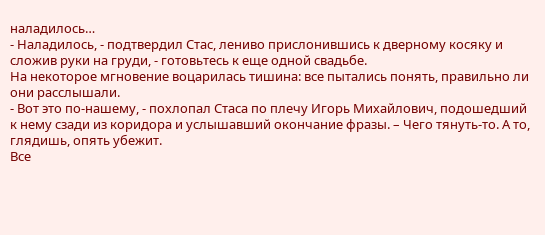наладилось…
- Наладилось, - подтвердил Стас, лениво прислонившись к дверному косяку и сложив руки на груди, - готовьтесь к еще одной свадьбе.
На некоторое мгновение воцарилась тишина: все пытались понять, правильно ли они расслышали.
- Вот это по-нашему, - похлопал Стаса по плечу Игорь Михайлович, подошедший к нему сзади из коридора и услышавший окончание фразы. – Чего тянуть-то. А то, глядишь, опять убежит.
Все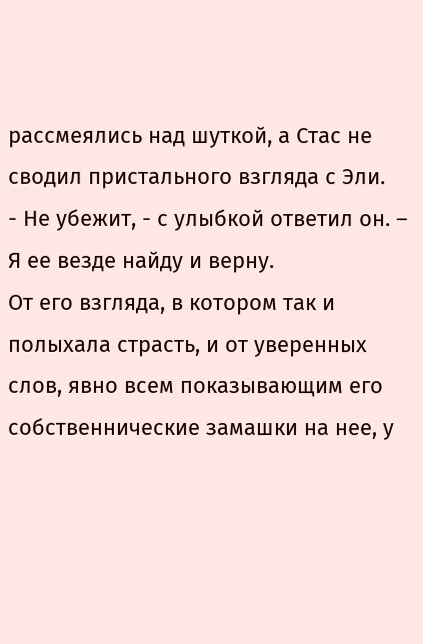рассмеялись над шуткой, а Стас не сводил пристального взгляда с Эли.
- Не убежит, - с улыбкой ответил он. – Я ее везде найду и верну.
От его взгляда, в котором так и полыхала страсть, и от уверенных слов, явно всем показывающим его собственнические замашки на нее, у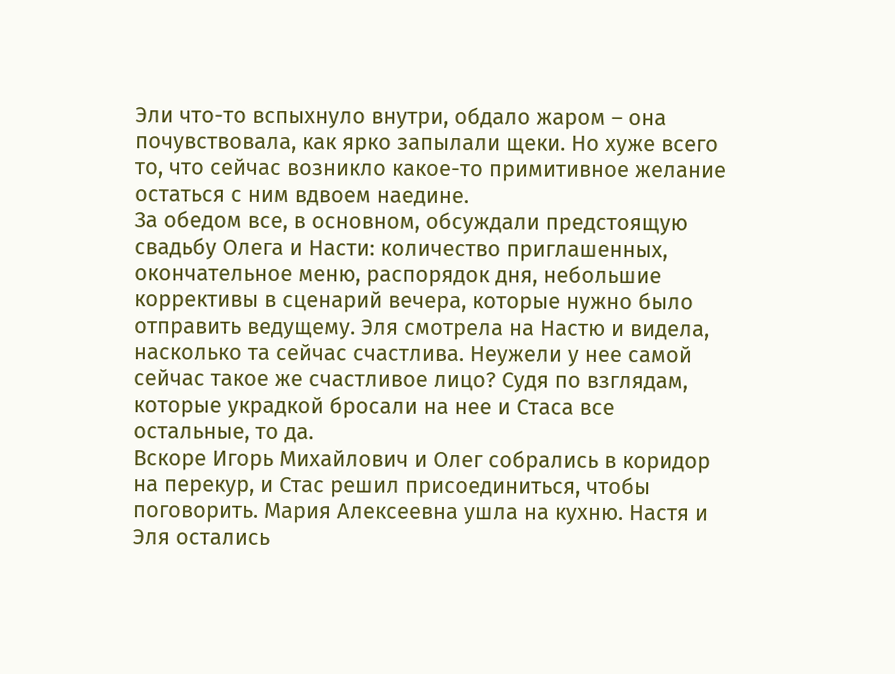Эли что-то вспыхнуло внутри, обдало жаром – она почувствовала, как ярко запылали щеки. Но хуже всего то, что сейчас возникло какое-то примитивное желание остаться с ним вдвоем наедине.
За обедом все, в основном, обсуждали предстоящую свадьбу Олега и Насти: количество приглашенных, окончательное меню, распорядок дня, небольшие коррективы в сценарий вечера, которые нужно было отправить ведущему. Эля смотрела на Настю и видела, насколько та сейчас счастлива. Неужели у нее самой сейчас такое же счастливое лицо? Судя по взглядам, которые украдкой бросали на нее и Стаса все остальные, то да.
Вскоре Игорь Михайлович и Олег собрались в коридор на перекур, и Стас решил присоединиться, чтобы поговорить. Мария Алексеевна ушла на кухню. Настя и Эля остались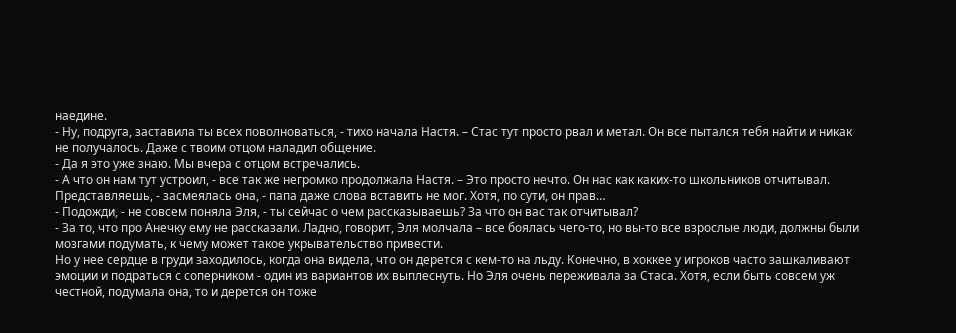наедине.
- Ну, подруга, заставила ты всех поволноваться, - тихо начала Настя. – Стас тут просто рвал и метал. Он все пытался тебя найти и никак не получалось. Даже с твоим отцом наладил общение.
- Да я это уже знаю. Мы вчера с отцом встречались.
- А что он нам тут устроил, - все так же негромко продолжала Настя. – Это просто нечто. Он нас как каких-то школьников отчитывал. Представляешь, - засмеялась она, - папа даже слова вставить не мог. Хотя, по сути, он прав…
- Подожди, - не совсем поняла Эля, - ты сейчас о чем рассказываешь? За что он вас так отчитывал?
- За то, что про Анечку ему не рассказали. Ладно, говорит, Эля молчала – все боялась чего-то, но вы-то все взрослые люди, должны были мозгами подумать, к чему может такое укрывательство привести.
Но у нее сердце в груди заходилось, когда она видела, что он дерется с кем-то на льду. Конечно, в хоккее у игроков часто зашкаливают эмоции и подраться с соперником - один из вариантов их выплеснуть. Но Эля очень переживала за Стаса. Хотя, если быть совсем уж честной, подумала она, то и дерется он тоже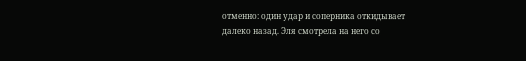отменно: один удар и соперника откидывает далеко назад. Эля смотрела на него со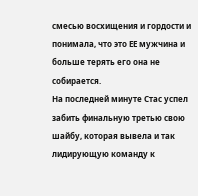смесью восхищения и гордости и понимала, что это ЕЕ мужчина и больше терять его она не собирается.
На последней минуте Стас успел забить финальную третью свою шайбу, которая вывела и так лидирующую команду к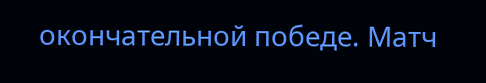окончательной победе. Матч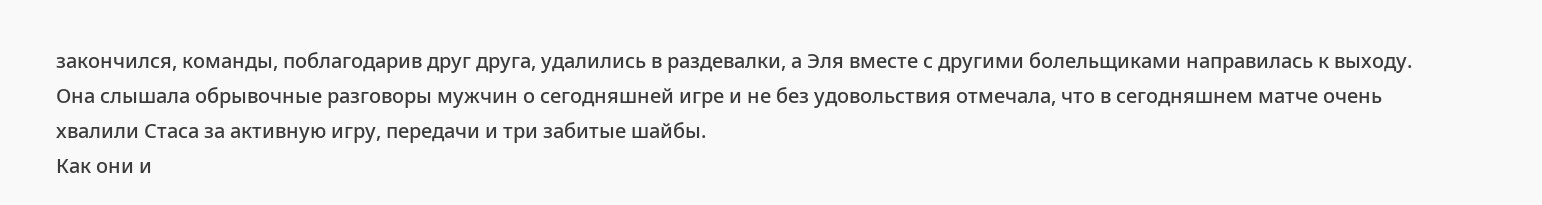закончился, команды, поблагодарив друг друга, удалились в раздевалки, а Эля вместе с другими болельщиками направилась к выходу. Она слышала обрывочные разговоры мужчин о сегодняшней игре и не без удовольствия отмечала, что в сегодняшнем матче очень хвалили Стаса за активную игру, передачи и три забитые шайбы.
Как они и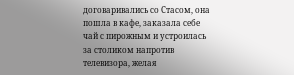договаривались со Стасом, она пошла в кафе, заказала себе чай с пирожным и устроилась за столиком напротив телевизора, желая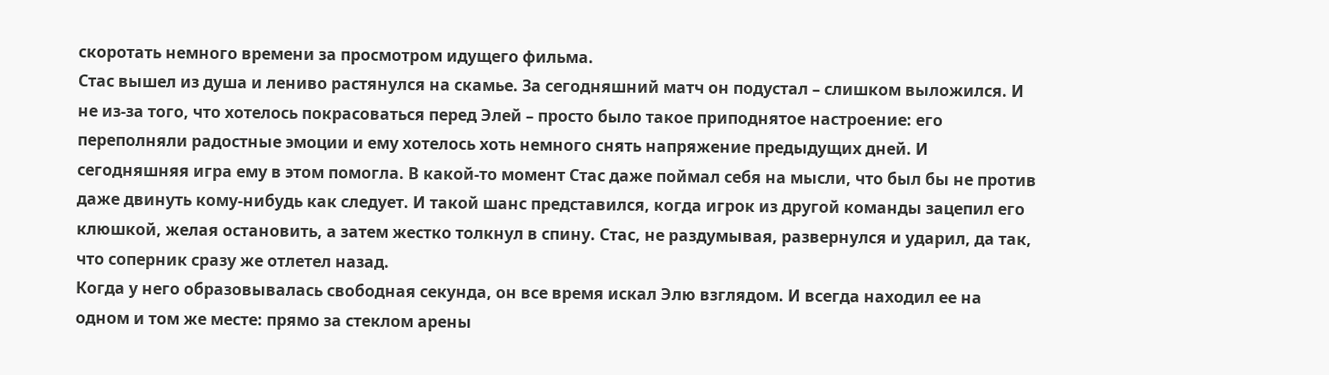скоротать немного времени за просмотром идущего фильма.
Стас вышел из душа и лениво растянулся на скамье. За сегодняшний матч он подустал – слишком выложился. И не из-за того, что хотелось покрасоваться перед Элей – просто было такое приподнятое настроение: его переполняли радостные эмоции и ему хотелось хоть немного снять напряжение предыдущих дней. И сегодняшняя игра ему в этом помогла. В какой-то момент Стас даже поймал себя на мысли, что был бы не против даже двинуть кому-нибудь как следует. И такой шанс представился, когда игрок из другой команды зацепил его клюшкой, желая остановить, а затем жестко толкнул в спину. Стас, не раздумывая, развернулся и ударил, да так, что соперник сразу же отлетел назад.
Когда у него образовывалась свободная секунда, он все время искал Элю взглядом. И всегда находил ее на одном и том же месте: прямо за стеклом арены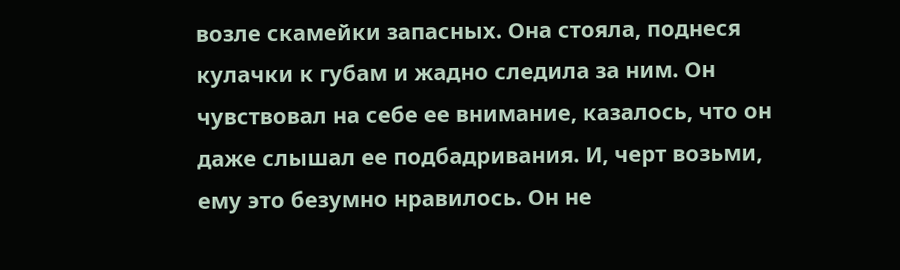возле скамейки запасных. Она стояла, поднеся кулачки к губам и жадно следила за ним. Он чувствовал на себе ее внимание, казалось, что он даже слышал ее подбадривания. И, черт возьми, ему это безумно нравилось. Он не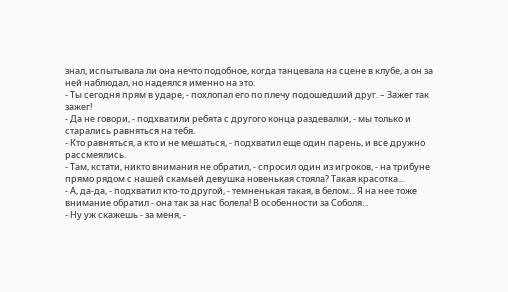знал, испытывала ли она нечто подобное, когда танцевала на сцене в клубе, а он за ней наблюдал, но надеялся именно на это.
- Ты сегодня прям в ударе, - похлопал его по плечу подошедший друг. – Зажег так зажег!
- Да не говори, - подхватили ребята с другого конца раздевалки, - мы только и старались равняться на тебя.
- Кто равняться, а кто и не мешаться, - подхватил еще один парень, и все дружно рассмеялись.
- Там, кстати, никто внимания не обратил, - спросил один из игроков, - на трибуне прямо рядом с нашей скамьей девушка новенькая стояла? Такая красотка...
- А, да-да, - подхватил кто-то другой, - темненькая такая, в белом... Я на нее тоже внимание обратил - она так за нас болела! В особенности за Соболя...
- Ну уж скажешь - за меня, -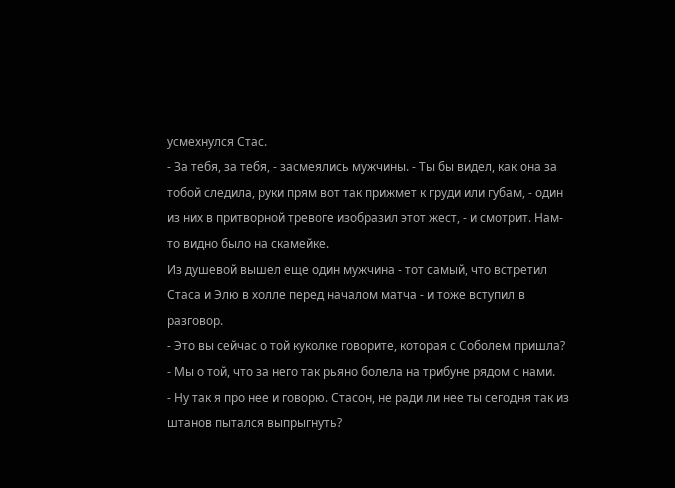усмехнулся Стас.
- За тебя, за тебя, - засмеялись мужчины. - Ты бы видел, как она за тобой следила, руки прям вот так прижмет к груди или губам, - один из них в притворной тревоге изобразил этот жест, - и смотрит. Нам-то видно было на скамейке.
Из душевой вышел еще один мужчина - тот самый, что встретил Стаса и Элю в холле перед началом матча - и тоже вступил в разговор.
- Это вы сейчас о той куколке говорите, которая с Соболем пришла?
- Мы о той, что за него так рьяно болела на трибуне рядом с нами.
- Ну так я про нее и говорю. Стасон, не ради ли нее ты сегодня так из штанов пытался выпрыгнуть?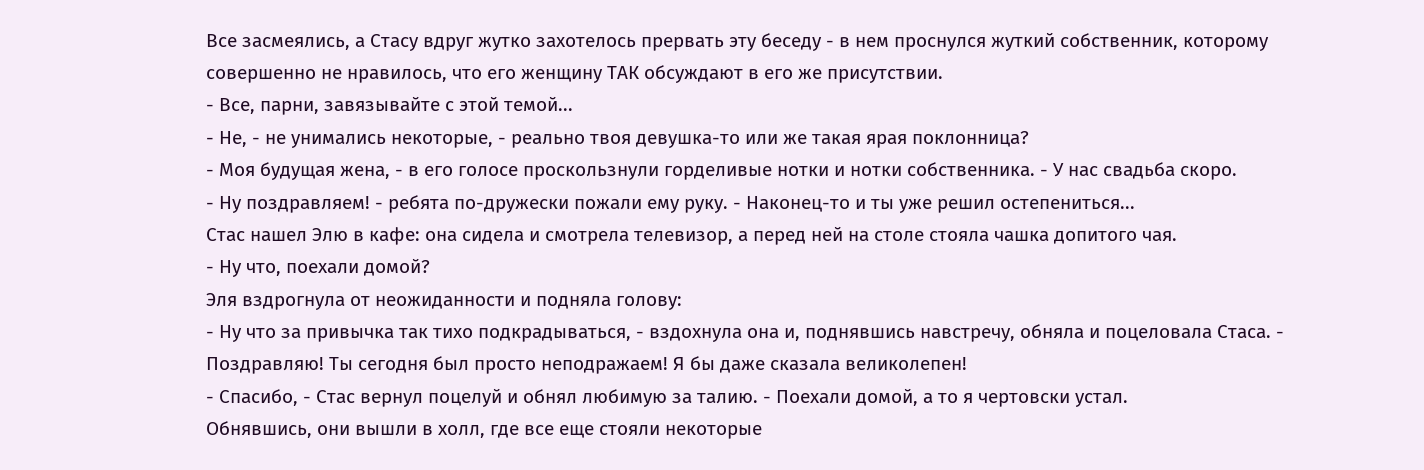Все засмеялись, а Стасу вдруг жутко захотелось прервать эту беседу - в нем проснулся жуткий собственник, которому совершенно не нравилось, что его женщину ТАК обсуждают в его же присутствии.
- Все, парни, завязывайте с этой темой...
- Не, - не унимались некоторые, - реально твоя девушка-то или же такая ярая поклонница?
- Моя будущая жена, - в его голосе проскользнули горделивые нотки и нотки собственника. - У нас свадьба скоро.
- Ну поздравляем! - ребята по-дружески пожали ему руку. - Наконец-то и ты уже решил остепениться...
Стас нашел Элю в кафе: она сидела и смотрела телевизор, а перед ней на столе стояла чашка допитого чая.
- Ну что, поехали домой?
Эля вздрогнула от неожиданности и подняла голову:
- Ну что за привычка так тихо подкрадываться, - вздохнула она и, поднявшись навстречу, обняла и поцеловала Стаса. - Поздравляю! Ты сегодня был просто неподражаем! Я бы даже сказала великолепен!
- Спасибо, - Стас вернул поцелуй и обнял любимую за талию. - Поехали домой, а то я чертовски устал.
Обнявшись, они вышли в холл, где все еще стояли некоторые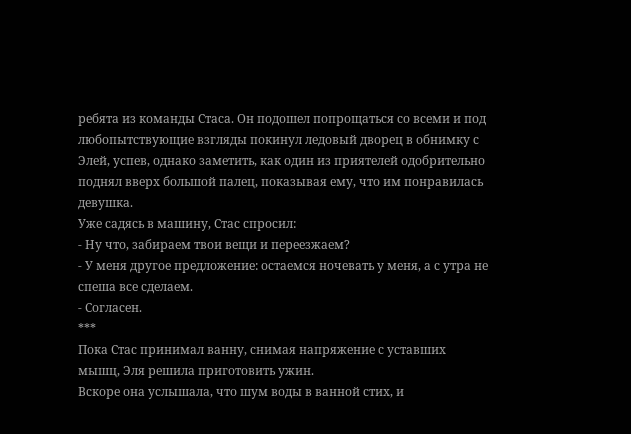ребята из команды Стаса. Он подошел попрощаться со всеми и под любопытствующие взгляды покинул ледовый дворец в обнимку с Элей, успев, однако заметить, как один из приятелей одобрительно поднял вверх большой палец, показывая ему, что им понравилась девушка.
Уже садясь в машину, Стас спросил:
- Ну что, забираем твои вещи и переезжаем?
- У меня другое предложение: остаемся ночевать у меня, а с утра не спеша все сделаем.
- Согласен.
***
Пока Стас принимал ванну, снимая напряжение с уставших мышц, Эля решила приготовить ужин.
Вскоре она услышала, что шум воды в ванной стих, и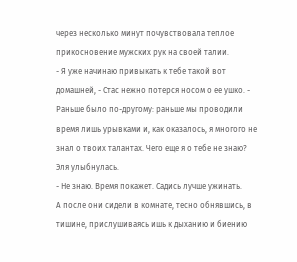через несколько минут почувствовала теплое прикосновение мужских рук на своей талии.
- Я уже начинаю привыкать к тебе такой вот домашней, - Стас нежно потерся носом о ее ушко. - Раньше было по-другому: раньше мы проводили время лишь урывками и, как оказалось, я многого не знал о твоих талантах. Чего еще я о тебе не знаю?
Эля улыбнулась.
- Не знаю. Время покажет. Садись лучше ужинать.
А после они сидели в комнате, тесно обнявшись, в тишине, прислушиваясь ишь к дыханию и биению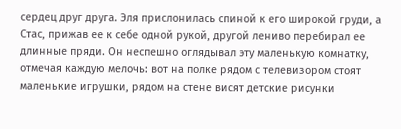сердец друг друга. Эля прислонилась спиной к его широкой груди, а Стас, прижав ее к себе одной рукой, другой лениво перебирал ее длинные пряди. Он неспешно оглядывал эту маленькую комнатку, отмечая каждую мелочь: вот на полке рядом с телевизором стоят маленькие игрушки, рядом на стене висят детские рисунки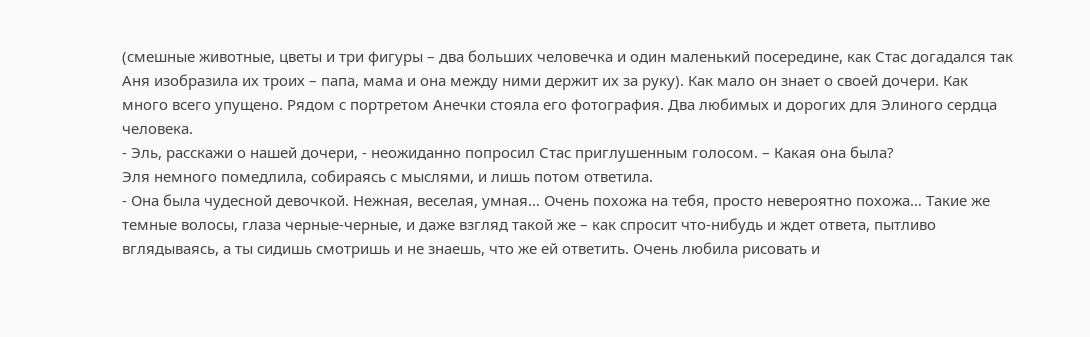(смешные животные, цветы и три фигуры – два больших человечка и один маленький посередине, как Стас догадался так Аня изобразила их троих – папа, мама и она между ними держит их за руку). Как мало он знает о своей дочери. Как много всего упущено. Рядом с портретом Анечки стояла его фотография. Два любимых и дорогих для Элиного сердца человека.
- Эль, расскажи о нашей дочери, - неожиданно попросил Стас приглушенным голосом. – Какая она была?
Эля немного помедлила, собираясь с мыслями, и лишь потом ответила.
- Она была чудесной девочкой. Нежная, веселая, умная… Очень похожа на тебя, просто невероятно похожа… Такие же темные волосы, глаза черные-черные, и даже взгляд такой же – как спросит что-нибудь и ждет ответа, пытливо вглядываясь, а ты сидишь смотришь и не знаешь, что же ей ответить. Очень любила рисовать и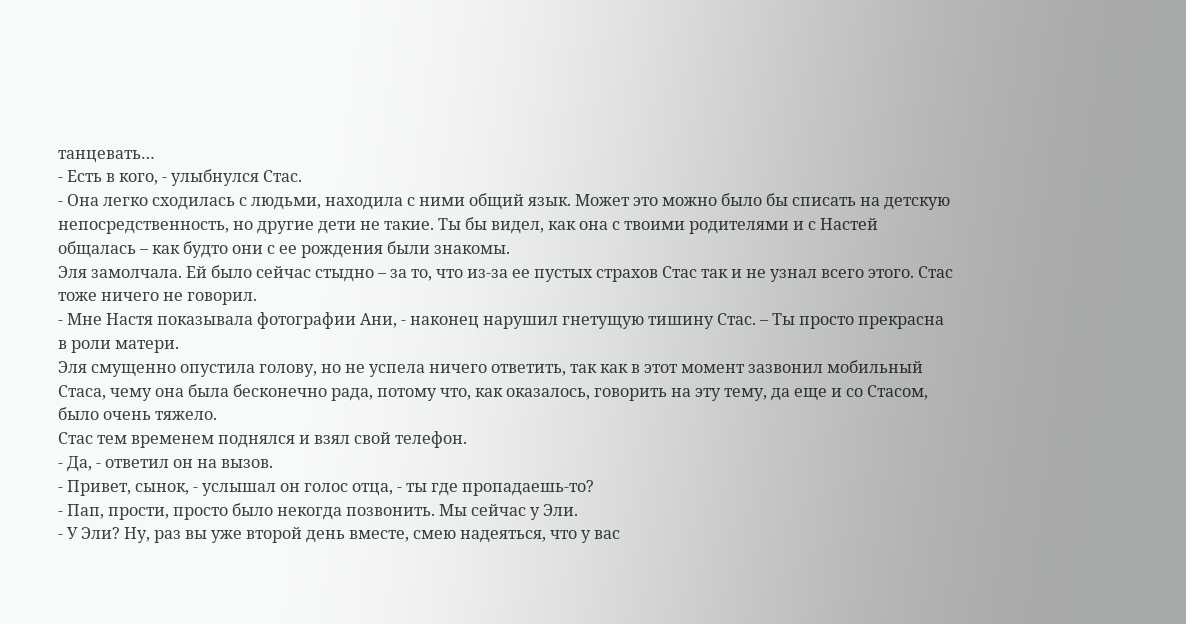танцевать…
- Есть в кого, - улыбнулся Стас.
- Она легко сходилась с людьми, находила с ними общий язык. Может это можно было бы списать на детскую непосредственность, но другие дети не такие. Ты бы видел, как она с твоими родителями и с Настей общалась – как будто они с ее рождения были знакомы.
Эля замолчала. Ей было сейчас стыдно – за то, что из-за ее пустых страхов Стас так и не узнал всего этого. Стас тоже ничего не говорил.
- Мне Настя показывала фотографии Ани, - наконец нарушил гнетущую тишину Стас. – Ты просто прекрасна в роли матери.
Эля смущенно опустила голову, но не успела ничего ответить, так как в этот момент зазвонил мобильный Стаса, чему она была бесконечно рада, потому что, как оказалось, говорить на эту тему, да еще и со Стасом, было очень тяжело.
Стас тем временем поднялся и взял свой телефон.
- Да, - ответил он на вызов.
- Привет, сынок, - услышал он голос отца, - ты где пропадаешь-то?
- Пап, прости, просто было некогда позвонить. Мы сейчас у Эли.
- У Эли? Ну, раз вы уже второй день вместе, смею надеяться, что у вас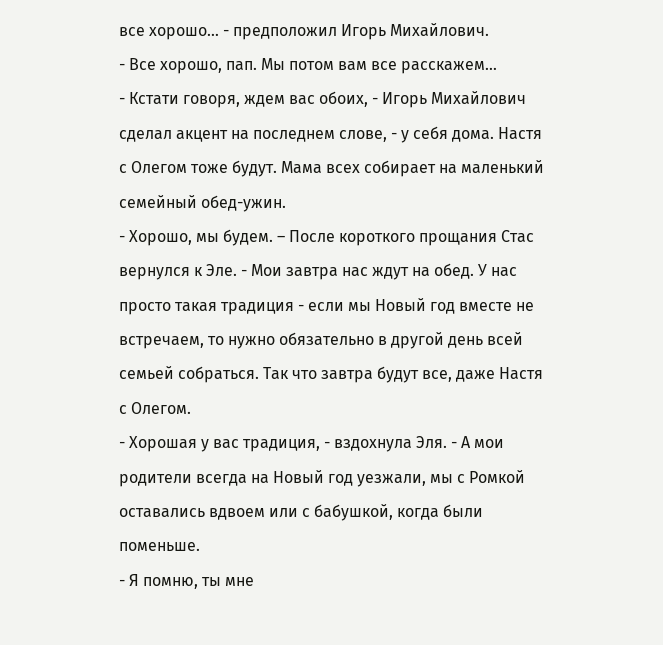все хорошо… - предположил Игорь Михайлович.
- Все хорошо, пап. Мы потом вам все расскажем…
- Кстати говоря, ждем вас обоих, - Игорь Михайлович сделал акцент на последнем слове, - у себя дома. Настя с Олегом тоже будут. Мама всех собирает на маленький семейный обед-ужин.
- Хорошо, мы будем. – После короткого прощания Стас вернулся к Эле. - Мои завтра нас ждут на обед. У нас просто такая традиция - если мы Новый год вместе не встречаем, то нужно обязательно в другой день всей семьей собраться. Так что завтра будут все, даже Настя с Олегом.
- Хорошая у вас традиция, - вздохнула Эля. - А мои родители всегда на Новый год уезжали, мы с Ромкой оставались вдвоем или с бабушкой, когда были поменьше.
- Я помню, ты мне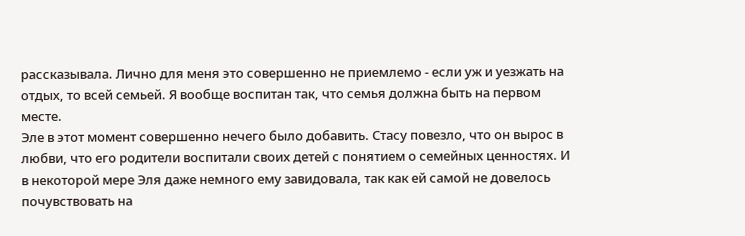рассказывала. Лично для меня это совершенно не приемлемо - если уж и уезжать на отдых, то всей семьей. Я вообще воспитан так, что семья должна быть на первом месте.
Эле в этот момент совершенно нечего было добавить. Стасу повезло, что он вырос в любви, что его родители воспитали своих детей с понятием о семейных ценностях. И в некоторой мере Эля даже немного ему завидовала, так как ей самой не довелось почувствовать на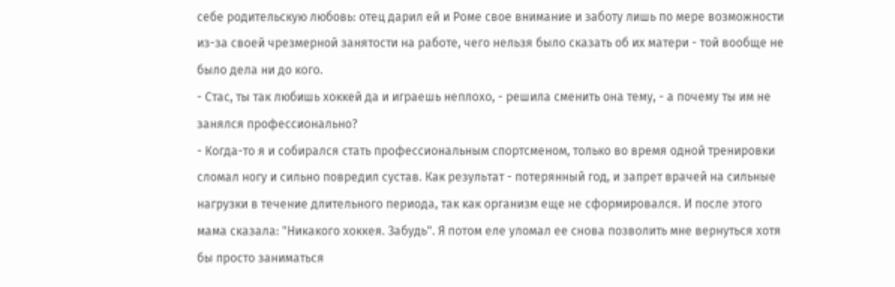себе родительскую любовь: отец дарил ей и Роме свое внимание и заботу лишь по мере возможности из-за своей чрезмерной занятости на работе, чего нельзя было сказать об их матери - той вообще не было дела ни до кого.
- Стас, ты так любишь хоккей да и играешь неплохо, - решила сменить она тему, - а почему ты им не занялся профессионально?
- Когда-то я и собирался стать профессиональным спортсменом, только во время одной тренировки сломал ногу и сильно повредил сустав. Как результат - потерянный год, и запрет врачей на сильные нагрузки в течение длительного периода, так как организм еще не сформировался. И после этого мама сказала: "Никакого хоккея. Забудь". Я потом еле уломал ее снова позволить мне вернуться хотя бы просто заниматься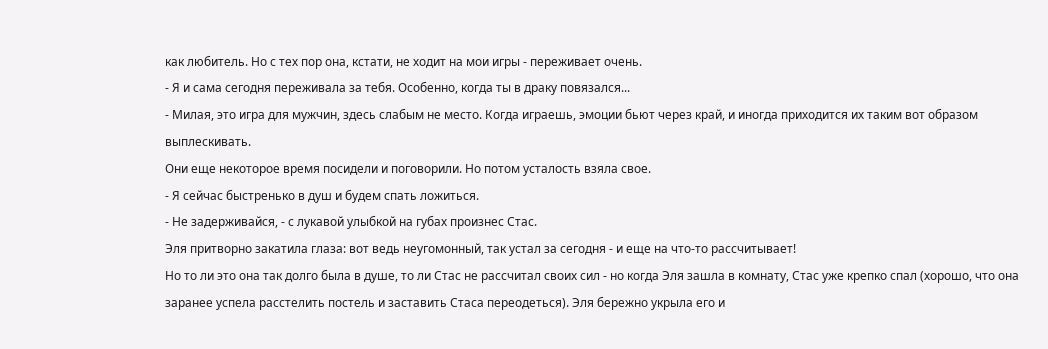как любитель. Но с тех пор она, кстати, не ходит на мои игры - переживает очень.
- Я и сама сегодня переживала за тебя. Особенно, когда ты в драку повязался...
- Милая, это игра для мужчин, здесь слабым не место. Когда играешь, эмоции бьют через край, и иногда приходится их таким вот образом выплескивать.
Они еще некоторое время посидели и поговорили. Но потом усталость взяла свое.
- Я сейчас быстренько в душ и будем спать ложиться.
- Не задерживайся, - с лукавой улыбкой на губах произнес Стас.
Эля притворно закатила глаза: вот ведь неугомонный, так устал за сегодня - и еще на что-то рассчитывает!
Но то ли это она так долго была в душе, то ли Стас не рассчитал своих сил - но когда Эля зашла в комнату, Стас уже крепко спал (хорошо, что она заранее успела расстелить постель и заставить Стаса переодеться). Эля бережно укрыла его и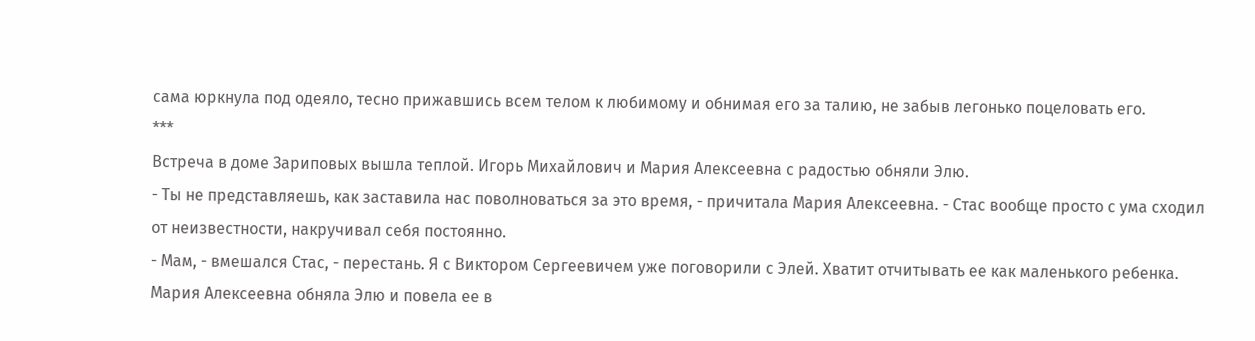сама юркнула под одеяло, тесно прижавшись всем телом к любимому и обнимая его за талию, не забыв легонько поцеловать его.
***
Встреча в доме Зариповых вышла теплой. Игорь Михайлович и Мария Алексеевна с радостью обняли Элю.
- Ты не представляешь, как заставила нас поволноваться за это время, - причитала Мария Алексеевна. - Стас вообще просто с ума сходил от неизвестности, накручивал себя постоянно.
- Мам, - вмешался Стас, - перестань. Я с Виктором Сергеевичем уже поговорили с Элей. Хватит отчитывать ее как маленького ребенка.
Мария Алексеевна обняла Элю и повела ее в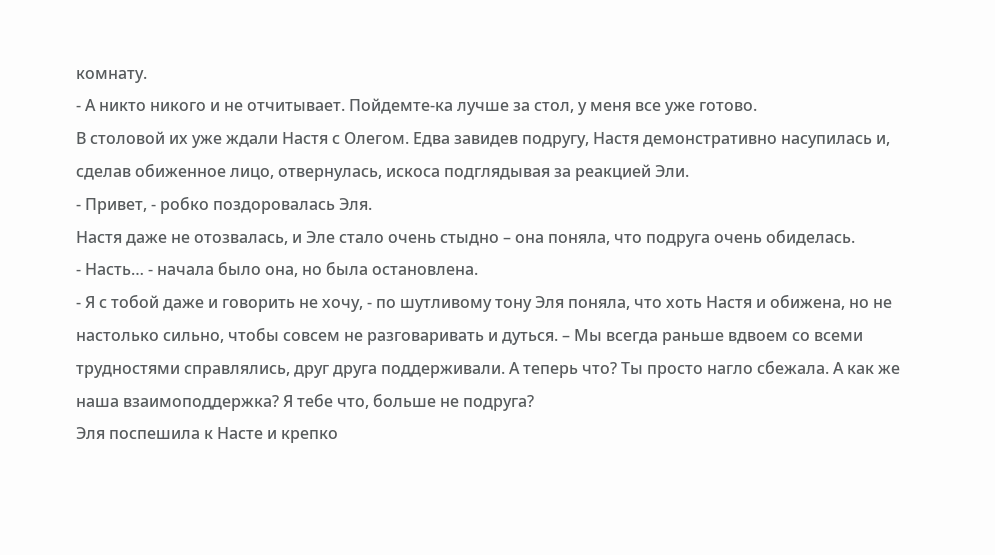комнату.
- А никто никого и не отчитывает. Пойдемте-ка лучше за стол, у меня все уже готово.
В столовой их уже ждали Настя с Олегом. Едва завидев подругу, Настя демонстративно насупилась и, сделав обиженное лицо, отвернулась, искоса подглядывая за реакцией Эли.
- Привет, - робко поздоровалась Эля.
Настя даже не отозвалась, и Эле стало очень стыдно – она поняла, что подруга очень обиделась.
- Насть… - начала было она, но была остановлена.
- Я с тобой даже и говорить не хочу, - по шутливому тону Эля поняла, что хоть Настя и обижена, но не настолько сильно, чтобы совсем не разговаривать и дуться. – Мы всегда раньше вдвоем со всеми трудностями справлялись, друг друга поддерживали. А теперь что? Ты просто нагло сбежала. А как же наша взаимоподдержка? Я тебе что, больше не подруга?
Эля поспешила к Насте и крепко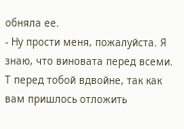обняла ее.
- Ну прости меня, пожалуйста. Я знаю, что виновата перед всеми. Т перед тобой вдвойне, так как вам пришлось отложить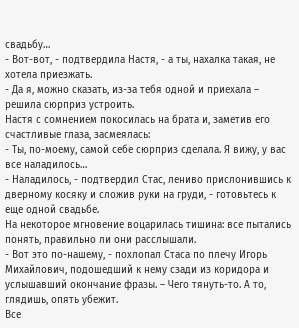свадьбу…
- Вот-вот, - подтвердила Настя, - а ты, нахалка такая, не хотела приезжать.
- Да я, можно сказать, из-за тебя одной и приехала – решила сюрприз устроить.
Настя с сомнением покосилась на брата и, заметив его счастливые глаза, засмеялась:
- Ты, по-моему, самой себе сюрприз сделала. Я вижу, у вас все наладилось…
- Наладилось, - подтвердил Стас, лениво прислонившись к дверному косяку и сложив руки на груди, - готовьтесь к еще одной свадьбе.
На некоторое мгновение воцарилась тишина: все пытались понять, правильно ли они расслышали.
- Вот это по-нашему, - похлопал Стаса по плечу Игорь Михайлович, подошедший к нему сзади из коридора и услышавший окончание фразы. – Чего тянуть-то. А то, глядишь, опять убежит.
Все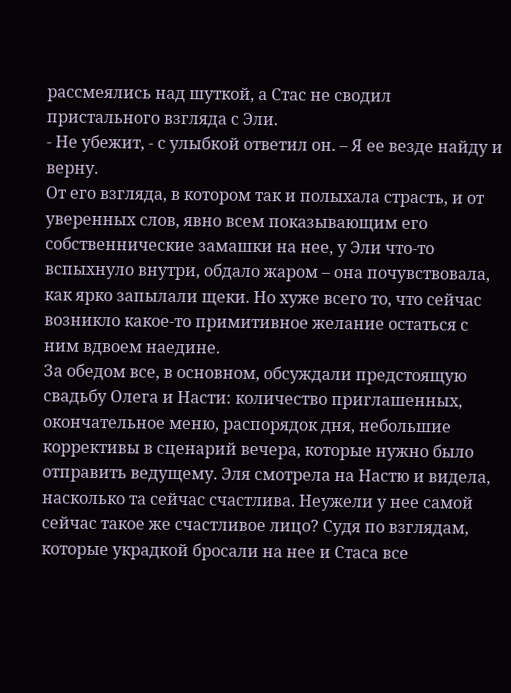рассмеялись над шуткой, а Стас не сводил пристального взгляда с Эли.
- Не убежит, - с улыбкой ответил он. – Я ее везде найду и верну.
От его взгляда, в котором так и полыхала страсть, и от уверенных слов, явно всем показывающим его собственнические замашки на нее, у Эли что-то вспыхнуло внутри, обдало жаром – она почувствовала, как ярко запылали щеки. Но хуже всего то, что сейчас возникло какое-то примитивное желание остаться с ним вдвоем наедине.
За обедом все, в основном, обсуждали предстоящую свадьбу Олега и Насти: количество приглашенных, окончательное меню, распорядок дня, небольшие коррективы в сценарий вечера, которые нужно было отправить ведущему. Эля смотрела на Настю и видела, насколько та сейчас счастлива. Неужели у нее самой сейчас такое же счастливое лицо? Судя по взглядам, которые украдкой бросали на нее и Стаса все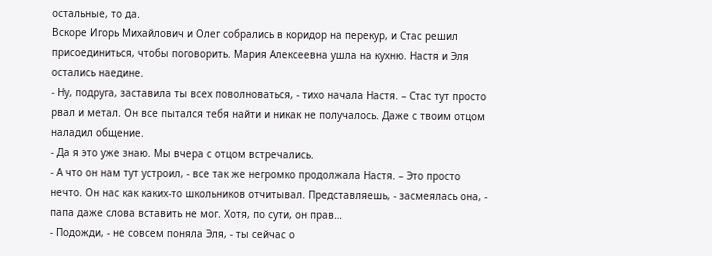остальные, то да.
Вскоре Игорь Михайлович и Олег собрались в коридор на перекур, и Стас решил присоединиться, чтобы поговорить. Мария Алексеевна ушла на кухню. Настя и Эля остались наедине.
- Ну, подруга, заставила ты всех поволноваться, - тихо начала Настя. – Стас тут просто рвал и метал. Он все пытался тебя найти и никак не получалось. Даже с твоим отцом наладил общение.
- Да я это уже знаю. Мы вчера с отцом встречались.
- А что он нам тут устроил, - все так же негромко продолжала Настя. – Это просто нечто. Он нас как каких-то школьников отчитывал. Представляешь, - засмеялась она, - папа даже слова вставить не мог. Хотя, по сути, он прав…
- Подожди, - не совсем поняла Эля, - ты сейчас о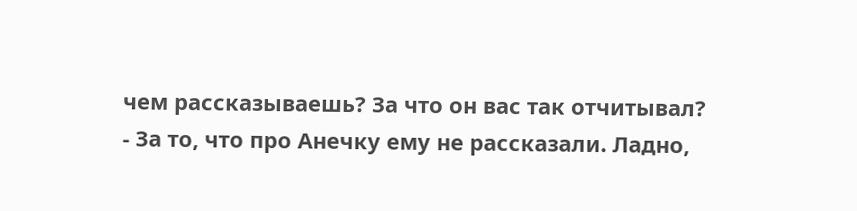чем рассказываешь? За что он вас так отчитывал?
- За то, что про Анечку ему не рассказали. Ладно,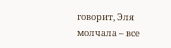говорит, Эля молчала – все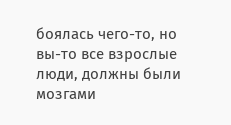боялась чего-то, но вы-то все взрослые люди, должны были мозгами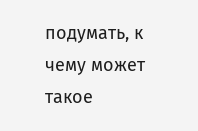подумать, к чему может такое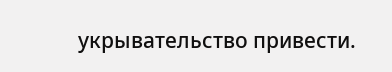укрывательство привести.